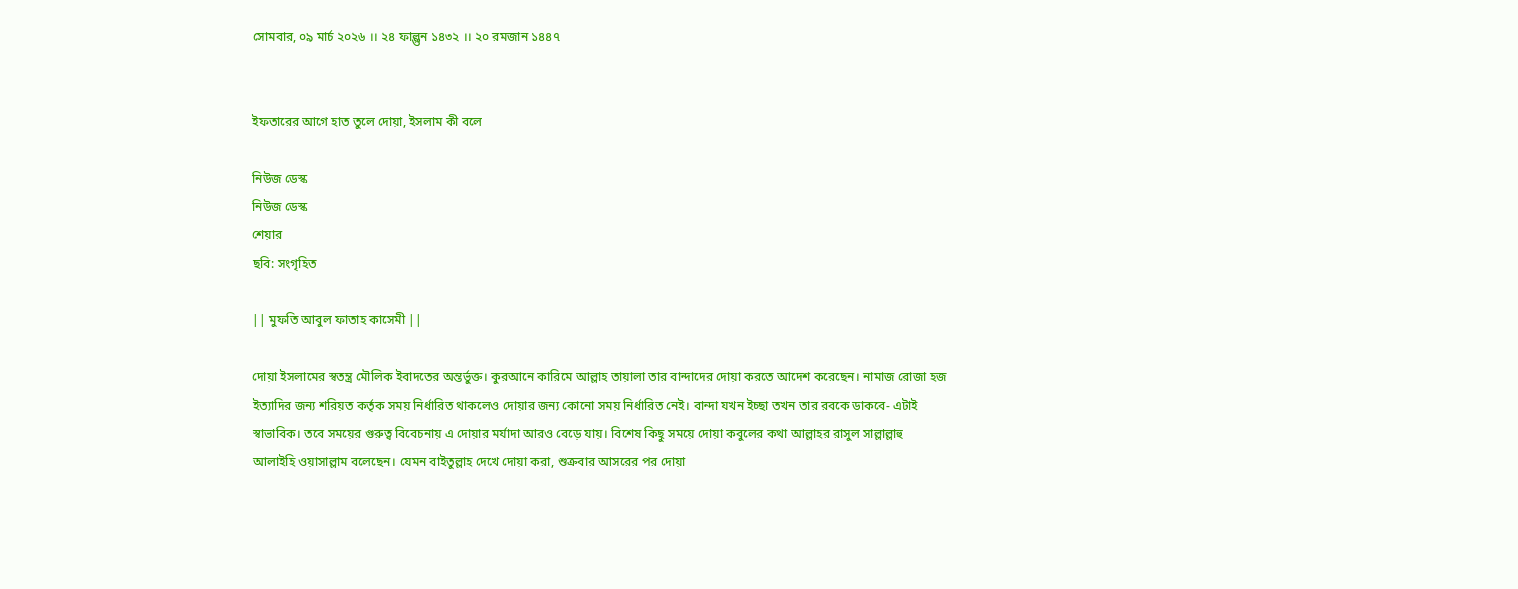সোমবার, ০৯ মার্চ ২০২৬ ।। ২৪ ফাল্গুন ১৪৩২ ।। ২০ রমজান ১৪৪৭


ইফতারের আগে হাত তুলে দোয়া, ইসলাম কী বলে

নিউজ ডেস্ক
নিউজ ডেস্ক
শেয়ার
ছবি: সংগৃহিত

|| মুফতি আবুল ফাতাহ কাসেমী ||

দোয়া ইসলামের স্বতন্ত্র মৌলিক ইবাদতের অন্তর্ভুক্ত। কুরআনে কারিমে আল্লাহ তায়ালা তার বান্দাদের দোয়া করতে আদেশ করেছেন। নামাজ রোজা হজ ইত্যাদির জন্য শরিয়ত কর্তৃক সময় নির্ধারিত থাকলেও দোয়ার জন্য কোনো সময় নির্ধারিত নেই। বান্দা যখন ইচ্ছা তখন তার রবকে ডাকবে- এটাই স্বাভাবিক। তবে সময়ের গুরুত্ব বিবেচনায় এ দোয়ার মর্যাদা আরও বেড়ে যায়। বিশেষ কিছু সময়ে দোয়া কবুলের কথা আল্লাহর রাসুল সাল্লাল্লাহু আলাইহি ওয়াসাল্লাম বলেছেন। যেমন বাইতুল্লাহ দেখে দোয়া করা, শুক্রবার আসরের পর দোয়া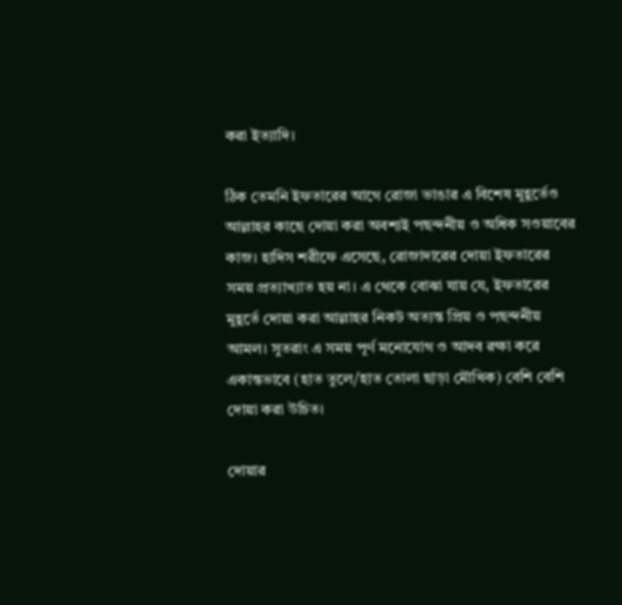করা ইত্যাদি।

ঠিক তেমনি ইফতারের আগে রোজা ভাঙার এ বিশেষ মুহূর্তেও আল্লাহর কাছে দোয়া করা অবশ্যই পছন্দনীয় ও অধিক সওয়াবের কাজ। হাদিস শরীফে এসেছে, রোজাদারের দোয়া ইফতারের সময় প্রত্যাখ্যাত হয় না। এ থেকে বোঝা যায় যে, ইফতারের মুহূর্তে দোয়া করা আল্লাহর নিকট অত্যন্ত প্রিয় ও পছন্দনীয় আমল। সুতরাং এ সময় পূর্ণ মনোযোগ ও আদব রক্ষা করে একান্তভাবে (হাত তুলে/হাত তোলা ছাড়া মৌখিক) বেশি বেশি দোয়া করা উচিত।

দোয়ার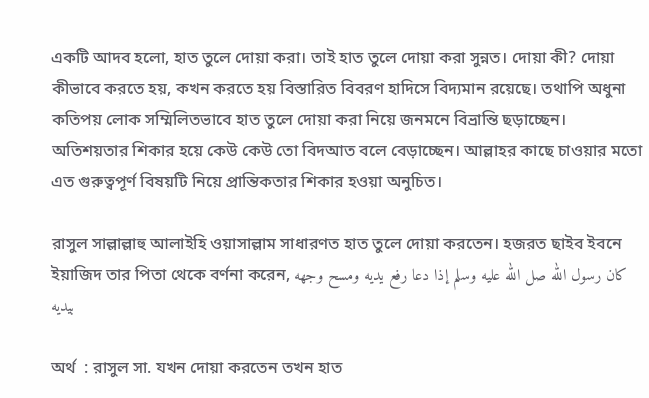একটি আদব হলো, হাত তুলে দোয়া করা। তাই হাত তুলে দোয়া করা সুন্নত। দোয়া কী? দোয়া কীভাবে করতে হয়, কখন করতে হয় বিস্তারিত বিবরণ হাদিসে বিদ্যমান রয়েছে। তথাপি অধুনা কতিপয় লোক সম্মিলিতভাবে হাত তুলে দোয়া করা নিয়ে জনমনে বিভ্রান্তি ছড়াচ্ছেন। অতিশয়তার শিকার হয়ে কেউ কেউ তো বিদআত বলে বেড়াচ্ছেন। আল্লাহর কাছে চাওয়ার মতো এত গুরুত্বপূর্ণ বিষয়টি নিয়ে প্রান্তিকতার শিকার হওয়া অনুচিত।

রাসুল সাল্লাল্লাহু আলাইহি ওয়াসাল্লাম সাধারণত হাত তুলে দোয়া করতেন। হজরত ছাইব ইবনে ইয়াজিদ তার পিতা থেকে বর্ণনা করেন, كان رسول الله صل الله عليه وسلم إذا دعا رفع يديه ومسح وجهه بيديه

অর্থ  : রাসুল সা. যখন দোয়া করতেন তখন হাত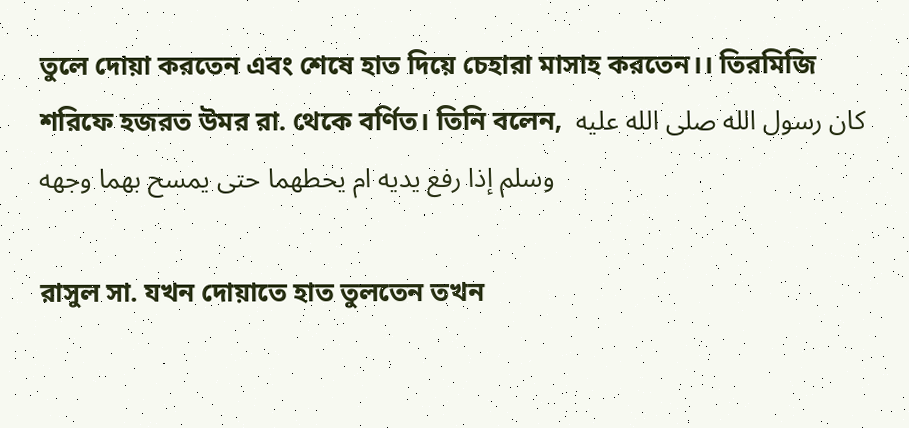তুলে দোয়া করতেন এবং শেষে হাত দিয়ে চেহারা মাসাহ করতেন।। তিরমিজি শরিফে হজরত উমর রা. থেকে বর্ণিত। তিনি বলেন,  كان رسول الله صلى الله عليه وسلم إذا رفع يديه ام يحطهما حتى يمسح بهما وجهه

রাসুল সা. যখন দোয়াতে হাত তুলতেন তখন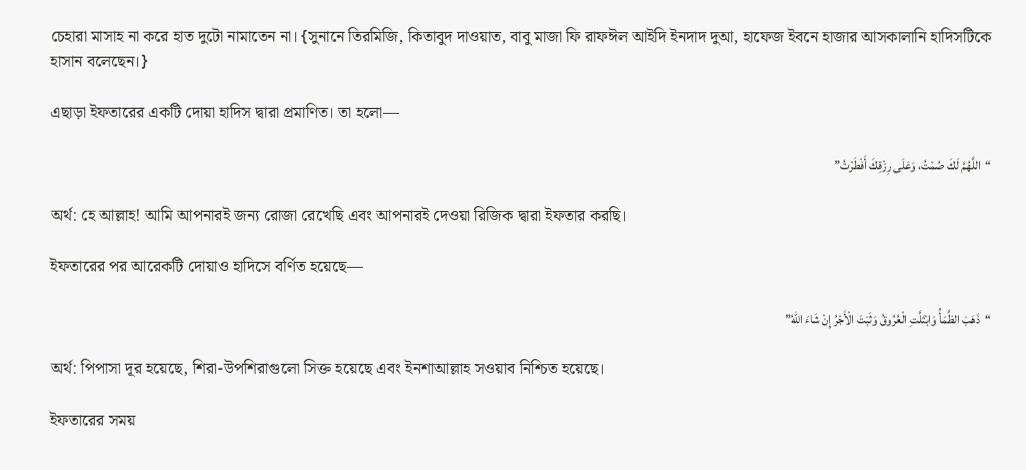চেহারা মাসাহ না করে হাত দুটো নামাতেন না। {সুনানে তিরমিজি, কিতাবুদ দাওয়াত, বাবু মাজা ফি রাফঈল আইদি ইনদাদ দুআ, হাফেজ ইবনে হাজার আসকালানি হাদিসটিকে হাসান বলেছেন।}

এছাড়া ইফতারের একটি দোয়া হাদিস দ্বারা প্রমাণিত। তা হলো—

“اللَّهُمَّ لَكَ صُمْتُ، وَعَلَى رِزْقِكَ أَفْطَرْتُ”

অর্থ: হে আল্লাহ! আমি আপনারই জন্য রোজা রেখেছি এবং আপনারই দেওয়া রিজিক দ্বারা ইফতার করছি।

ইফতারের পর আরেকটি দোয়াও হাদিসে বর্ণিত হয়েছে—

“ذَهَبَ الظَّمَأُ وَابْتَلَّتِ الْعُرُوقُ وَثَبَتَ الْأَجْرُ إِنْ شَاءَ اللهُ”

অর্থ: পিপাসা দূর হয়েছে, শিরা-উপশিরাগুলো সিক্ত হয়েছে এবং ইনশাআল্লাহ সওয়াব নিশ্চিত হয়েছে।

ইফতারের সময়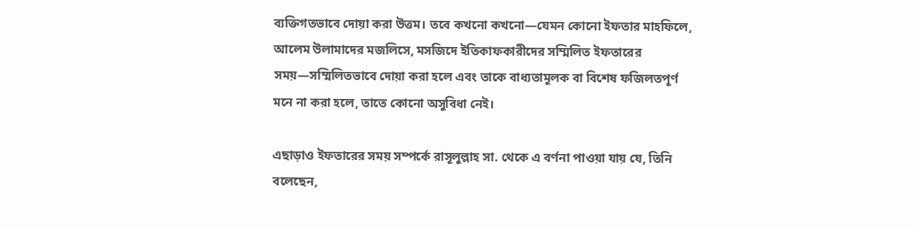ব্যক্তিগতভাবে দোয়া করা উত্তম। তবে কখনো কখনো—যেমন কোনো ইফতার মাহফিলে, আলেম উলামাদের মজলিসে, মসজিদে ইতিকাফকারীদের সম্মিলিত ইফতারের সময়—সম্মিলিতভাবে দোয়া করা হলে এবং তাকে বাধ্যতামূলক বা বিশেষ ফজিলতপূর্ণ মনে না করা হলে, তাতে কোনো অসুবিধা নেই।

এছাড়াও ইফতারের সময় সম্পর্কে রাসূলুল্লাহ সা. থেকে এ বর্ণনা পাওয়া যায় যে, তিনি বলেছেন,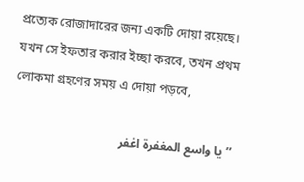প্রত্যেক রোজাদারের জন্য একটি দোয়া রয়েছে। যখন সে ইফতার করার ইচ্ছা করবে, তখন প্রথম লোকমা গ্রহণের সময় এ দোয়া পড়বে,

’’يا واسع المغفرة اغفر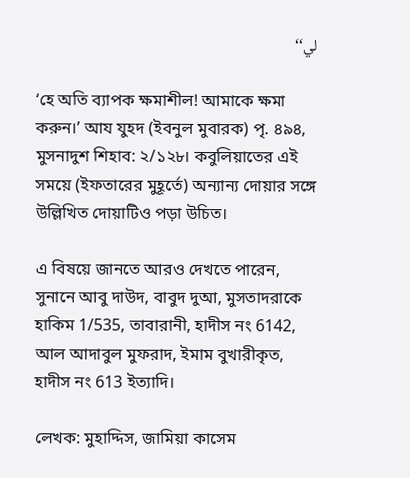لي‘‘

‘হে অতি ব্যাপক ক্ষমাশীল! আমাকে ক্ষমা করুন।’ আয যুহদ (ইবনুল মুবারক) পৃ. ৪৯৪, মুসনাদুশ শিহাব: ২/১২৮। কবুলিয়াতের এই সময়ে (ইফতারের মুহূর্তে) অন্যান্য দোয়ার সঙ্গে উল্লিখিত দোয়াটিও পড়া উচিত।

এ বিষয়ে জানতে আরও দেখতে পারেন, সুনানে আবু দাউদ, বাবুদ দুআ, মুসতাদরাকে হাকিম 1/535, তাবারানী, হাদীস নং 6142, আল আদাবুল মুফরাদ, ইমাম বুখারীকৃত, হাদীস নং 613 ইত্যাদি।

লেখক: মুহাদ্দিস, জামিয়া কাসেম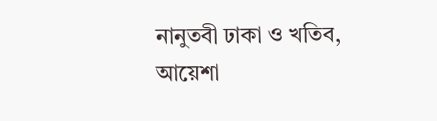নানুতবী ঢাকা ও খতিব, আয়েশা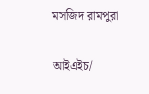মসজিদ রামপুরা

আইএইচ/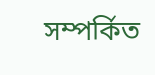সম্পর্কিত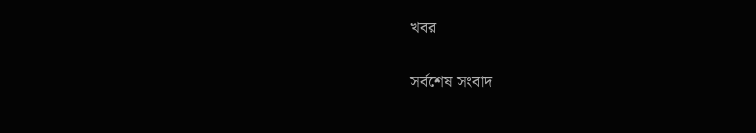খবর

সর্বশেষ সংবাদ